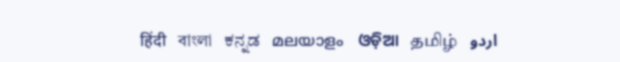اردو   हिंदी   বাংলা   ಕನ್ನಡ   മലയാളം   ଓଡ଼ିଆ   தமிழ்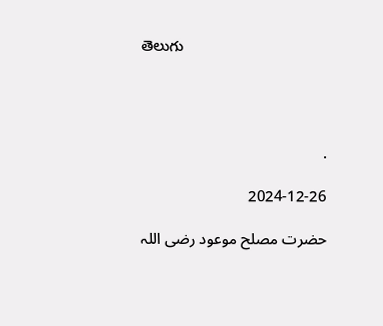తెలుగు




.

2024-12-26

حضرت مصلح موعود رضی اللہ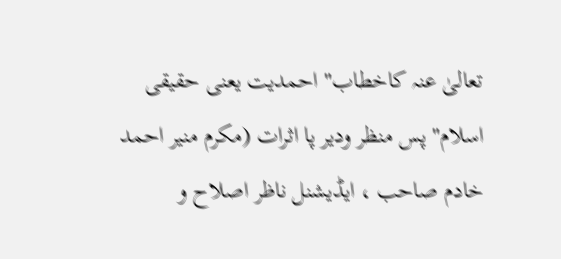تعالیٰ عنہ کاخطاب" احمدیت یعنی حقیقی اسلام" پس منظر ودیر پا اثرات (مکرم منیر احمد خادم صاحب ، ایڈیشنل ناظر اصلاح و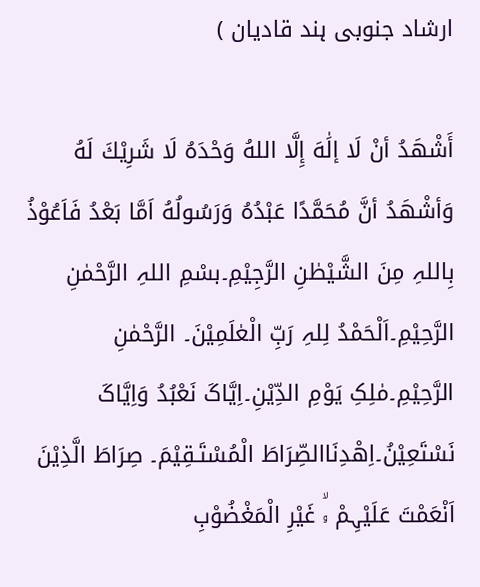ارشاد جنوبی ہند قادیان )

أَشْهَدُ أنْ لَا إلَٰهَ إِلَّا اللهُ وَحْدَهُ لَا شَرِيْكَ لَهُ وَأشْهَدُ أنَّ مُحَمَّدًا عَبْدُهُ وَرَسُولُهُ اَمَّا بَعْدُ فَاَعُوْذُ بِاللہِ مِنَ الشَّیْطٰنِ الرَّجِیْمِ۔بسْمِ اللہِ الرَّحْمٰنِ الرَّحِیْمِ۔اَلْحَمْدُ لِلہِ رَبِّ الْعٰلَمِیْنَ۔ الرَّحْمٰنِ الرَّحِیْمِ۔مٰلِکِ یَوْمِ الدِّیْنِ۔اِیَّاکَ نَعْبُدُ وَاِیَّاکَ نَسْتَعِیْنُ۔اِھْدِنَاالصِّرَاطَ الْمُسْتَـقِیْمَ۔ صِرَاطَ الَّذِیْنَ اَنْعَمْتَ عَلَیْہِمْ ۥۙ غَیْرِ الْمَغْضُوْبِ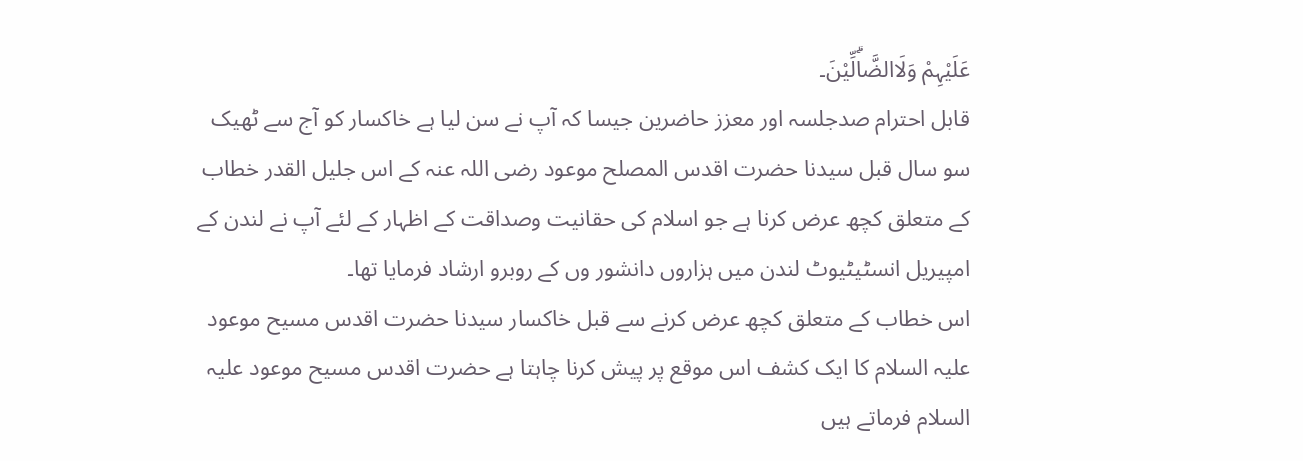عَلَیْہِمْ وَلَاالضَّاۗلِّیْنَ۔
قابل احترام صدجلسہ اور معزز حاضرین جیسا کہ آپ نے سن لیا ہے خاکسار کو آج سے ٹھیک سو سال قبل سیدنا حضرت اقدس المصلح موعود رضی اللہ عنہ کے اس جلیل القدر خطاب کے متعلق کچھ عرض کرنا ہے جو اسلام کی حقانیت وصداقت کے اظہار کے لئے آپ نے لندن کے امپیریل انسٹیٹیوٹ لندن میں ہزاروں دانشور وں کے روبرو ارشاد فرمایا تھا۔
اس خطاب کے متعلق کچھ عرض کرنے سے قبل خاکسار سیدنا حضرت اقدس مسیح موعود علیہ السلام کا ایک کشف اس موقع پر پیش کرنا چاہتا ہے حضرت اقدس مسیح موعود علیہ السلام فرماتے ہیں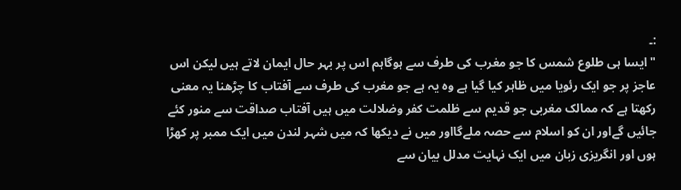:۔
"ایسا ہی طلوع شمس کا جو مغرب کی طرف سے ہوگاہم اس پر بہر حال ایمان لاتے ہیں لیکن اس عاجز پر جو ایک رئویا میں ظاہر کیا گیا ہے وہ یہ ہے جو مغرب کی طرف سے آفتاب کا چڑھنا یہ معنی رکھتا ہے کہ ممالک مغربی جو قدیم سے ظلمت کفر وضلالت میں ہیں آفتاب صداقت سے منور کئے جائیں گےاور ان کو اسلام سے حصہ ملےگااور میں نے دیکھا کہ میں شہر لندن میں ایک ممبر پر کھڑا ہوں اور انگریزی زبان میں ایک نہایت مدلل بیان سے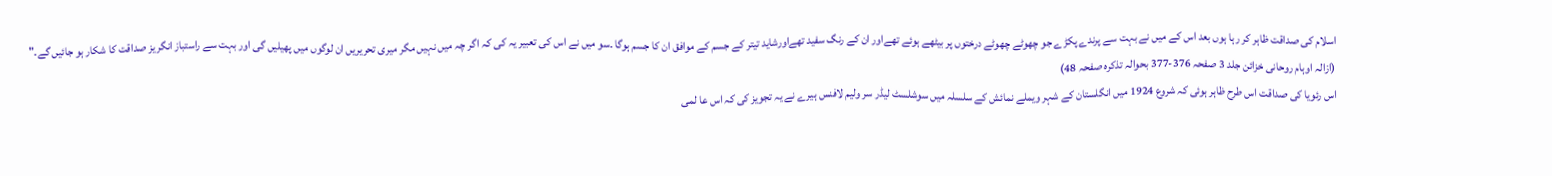اسلام کی صداقت ظاہر کر رہا ہوں بعد اس کے میں نے بہت سے پرندے پکڑے جو چھوٹے چھوٹے درختوں پر بیٹھے ہوئے تھےاور ان کے رنگ سفید تھےاورشاید تیتر کے جسم کے موافق ان کا جسم ہوگا ۔سو میں نے اس کی تعبیر یہ کی کہ اگر چہ میں نہیں مگر میری تحریریں ان لوگوں میں پھیلیں گی اور بہت سے راستباز انگریز صداقت کا شکار ہو جائیں گے۔"
(ازالہ اوہام روحانی خزائن جلد 3 صفحہ 376-377 بحوالہ تذکرہ صفحہ 48)
اس رئویا کی صداقت اس طرح ظاہر ہوئی کہ شروع 1924 میں انگلستان کے شہر ویملے نمائش کے سلسلہ میں سوشلسٹ لیڈر سر ولیم لافنس ہیرے نے یہ تجویز کی کہ اس عا لمی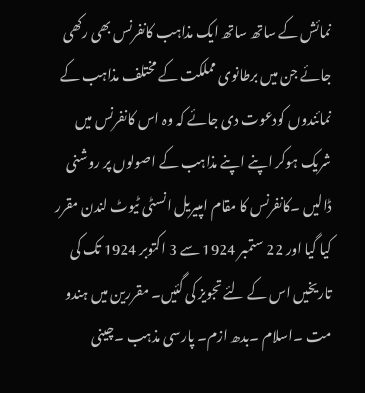نمائش کے ساتھ ساتھ ایک مذاہب کانفرنس بھی رکھی جائے جن میں برطانوی مملکت کے مختلف مذاہب کے نمائندوں کودعوت دی جائے کہ وہ اس کانفرنس میں شریک ہوکر اپنے اپنے مذاہب کے اصولوں پر روشنی ڈالیں ۔کانفرنس کا مقام امپیریل انسٹی ٹیوٹ لندن مقرر کیا گیا اور 22 ستمبر 1924 سے 3 اکتوبر 1924 تک کی تاریخیں اس کے لئے تجویز کی گئیں۔ مقررین میں ہندو مت ۔اسلام ۔بدھ ازم۔ پارسی مذہب ۔چینی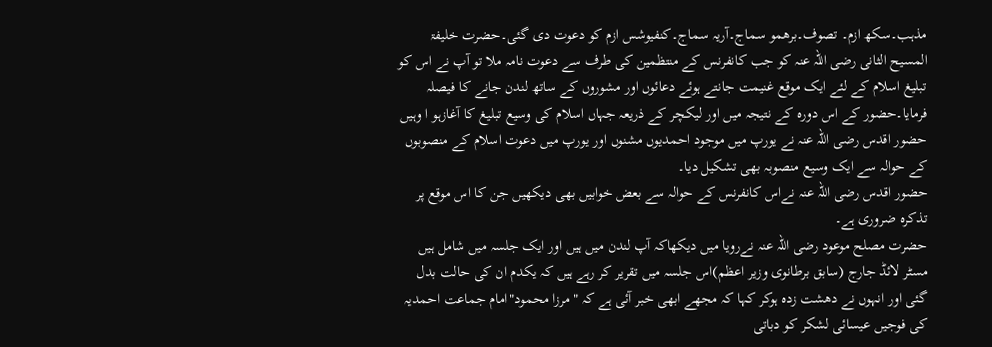مذہب۔سکھ ازم۔ تصوف۔برھمو سماج۔آریہ سماج۔کنفیوشس ازم کو دعوت دی گئی۔حضرت خلیفۃ المسیح الثانی رضی اللہ عنہ کو جب کانفرنس کے منتظمین کی طرف سے دعوت نامہ ملا تو آپ نے اس کو تبلیغ اسلام کے لئے ایک موقع غنیمت جانتے ہوئے دعائوں اور مشوروں کے ساتھ لندن جانے کا فیصلہ فرمایا۔حضور کے اس دورہ کے نتیجہ میں اور لیکچر کے ذریعہ جہاں اسلام کی وسیع تبلیغ کا آغازہو ا وہیں حضور اقدس رضی اللہ عنہ نے یورپ میں موجود احمدیوں مشنوں اور یورپ میں دعوت اسلام کے منصوبوں کے حوالہ سے ایک وسیع منصوبہ بھی تشکیل دیا۔
حضور اقدس رضی اللہ عنہ نےاس کانفرنس کے حوالہ سے بعض خوابیں بھی دیکھیں جن کا اس موقع پر تذکرہ ضروری ہے۔
حضرت مصلح موعود رضی اللہ عنہ نےرویا میں دیکھاکہ آپ لندن میں ہیں اور ایک جلسہ میں شامل ہیں مسٹر لائڈ جارج (سابق برطانوی وزیر اعظم)اس جلسہ میں تقریر کر رہے ہیں کہ یکدم ان کی حالت بدل گئی اور انہوں نے دھشت زدہ ہوکر کہا کہ مجھے ابھی خبر آئی ہے کہ "مرزا محمود"امام جماعت احمدیہ کی فوجیں عیسائی لشکر کو دباتی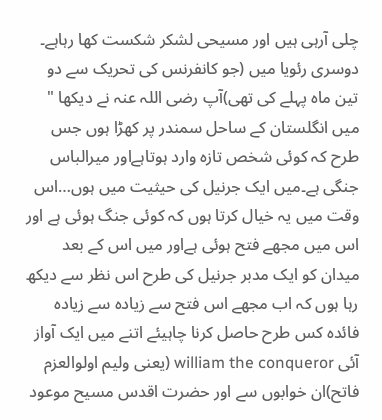چلی آرہی ہیں اور مسیحی لشکر شکست کھا رہاہے۔
دوسری رئویا میں (جو کانفرنس کی تحریک سے دو تین ماہ پہلے کی تھی)آپ رضی اللہ عنہ نے دیکھا " میں انگلستان کے ساحل سمندر پر کھڑا ہوں جس طرح کہ کوئی شخص تازہ وارد ہوتاہےاور میرالباس جنگی ہے۔میں ایک جرنیل کی حیثیت میں ہوں…اس وقت میں یہ خیال کرتا ہوں کہ کوئی جنگ ہوئی ہے اور اس میں مجھے فتح ہوئی ہےاور میں اس کے بعد میدان کو ایک مدبر جرنیل کی طرح اس نظر سے دیکھ رہا ہوں کہ اب مجھے اس فتح سے زیادہ سے زیادہ فائدہ کس طرح حاصل کرنا چاہیئے اتنے میں ایک آواز آئی william the conqueror (یعنی ولیم اولوالعزم فاتح)ان خوابوں سے اور حضرت اقدس مسیح موعود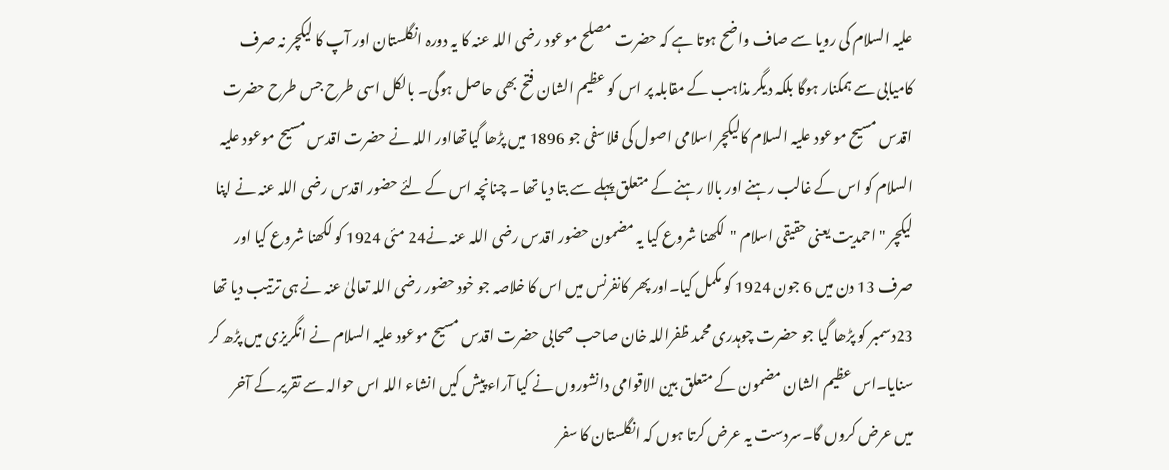علیہ السلام کی رویا سے صاف واضح ہوتا ہے کہ حضرت مصلح موعود رضی اللہ عنہ کا یہ دورہ انگلستان اور آپ کا لیکچر نہ صرف کامیابی سے ہمکنار ہوگا بلکہ دیگر مذاہب کے مقابلہ پر اس کو عظیم الشان فتح بھی حاصل ہوگی۔ بالکل اسی طرح جس طرح حضرت اقدس مسیح موعود علیہ السلام کالیکچر اسلامی اصول کی فلاسفی جو 1896 میں پڑھا گیاتھااور اللہ نے حضرت اقدس مسیح موعود علیہ السلام کو اس کے غالب رہنے اور بالا رہنے کے متعلق پہلے سے بتا دیا تھا ۔ چنانچہ اس کے لئے حضور اقدس رضی اللہ عنہ نے اپنا لیکچر "احمدیت یعنی حقیقی اسلام "لکھنا شروع کیا یہ مضمون حضور اقدس رضی اللہ عنہ نے24 مئی 1924 کو لکھنا شروع کیا اور صرف 13 دن میں 6 جون 1924 کو مکمل کیا۔اور پھر کانفرنس میں اس کا خلاصہ جو خود حضور رضی اللہ تعالیٰ عنہ نے ہی ترتیب دیا تھا 23دسمبر کو پڑھا گیا جو حضرت چوہدری محمد ظفراللہ خان صاحب صحابی حضرت اقدس مسیح موعود علیہ السلام نے انگریزی میں پڑھ کر سنایا۔اس عظیم الشان مضمون کے متعلق بین الاقوامی دانشوروں نے کیا آراء پیش کیں انشاء اللہ اس حوالہ سے تقریر کے آخر میں عرض کروں گا۔سردست یہ عرض کرتا ہوں کہ انگلستان کا سفر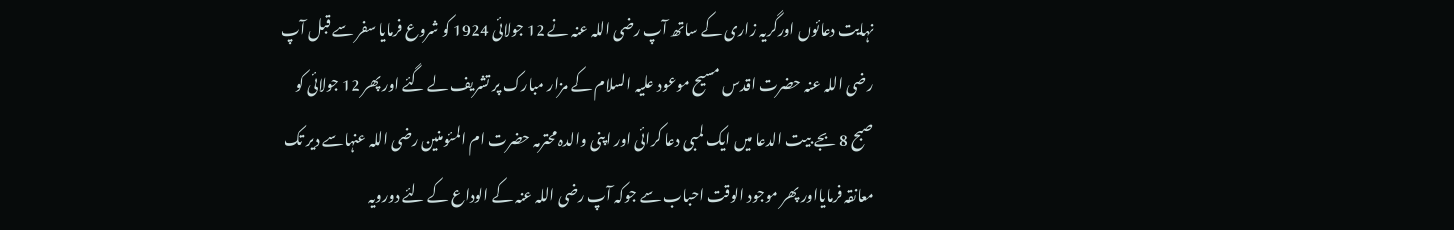نہایت دعائوں اورگریہ زاری کے ساتھ آپ رضی اللہ عنہ نے 12 جولائی 1924 کو شروع فرمایا سفر سے قبل آپ رضی اللہ عنہ حضرت اقدس مسیح موعود علیہ السلام کے مزار مبارک پر تشریف لے گئے اور پھر 12 جولائی کو صبح 8 بجے بیت الدعا میں ایک لمبی دعا کرائی اور اپنی والدہ محترمہ حضرت ام المئومنین رضی اللہ عنہاسے دیر تک معانقہ فرمایااور پھر موجود الوقت احباب سے جوکہ آپ رضی اللہ عنہ کے الوداع کے لئے دورویہ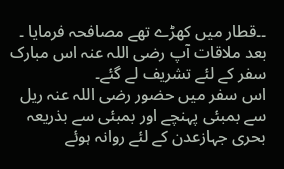۔۔قطار میں کھڑے تھے مصافحہ فرمایا ۔ بعد ملاقات آپ رضی اللہ عنہ اس مبارک سفر کے لئے تشریف لے گئے۔
اس سفر میں حضور رضی اللہ عنہ ریل سے بمبئی پہنچے اور بمبئی سے بذریعہ بحری جہازعدن کے لئے روانہ ہوئے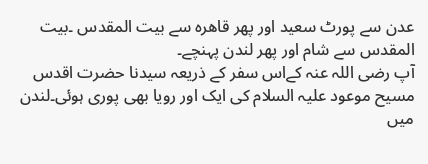عدن سے پورٹ سعید اور پھر قاھرہ سے بیت المقدس ۔بیت المقدس سے شام اور پھر لندن پہنچے۔
آپ رضی اللہ عنہ کےاس سفر کے ذریعہ سیدنا حضرت اقدس مسیح موعود علیہ السلام کی ایک اور رویا بھی پوری ہوئی۔لندن میں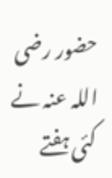حضور رضی اللہ عنہ نے کئی ہفتے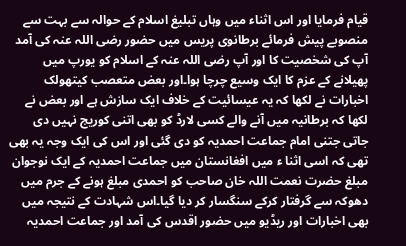قیام فرمایا اور اس اثناء میں وہاں تبلیغ اسلام کے حوالہ سے بہت سے منصوبے پیش فرمائے برطانوی پریس میں حضور رضی اللہ عنہ کی آمد آپ کی شخصیت کا اور آپ رضی اللہ عنہ کے اسلام کو یورپ میں پھیلانے کے عزم کا ایک وسیع چرچا ہوا۔اور بعض متعصب کیتھولک اخبارات نے لکھا کہ یہ عیسائیت کے خلاف ایک سازش ہے اور بعض نے لکھا کہ برطانیہ میں آنے والے کسی لارڈ کو بھی اتنی کوریج نہیں دی جاتی جتنی امام جماعت احمدیہ کو دی گئی اور اس کی ایک وجہ یہ بھی تھی کہ اسی اثنا ء میں افغانستان میں جماعت احمدیہ کے ایک نوجوان مبلغ حضرت نعمت اللہ خان صاحب کو احمدی مبلغ ہونے کے جرم میں دھوکہ سے گرفتار کرکے سنگسار کر دیا گیا۔اس شہادت کے نتیجہ میں بھی اخبارات اور ریڈیو میں حضور اقدس کی آمد اور جماعت احمدیہ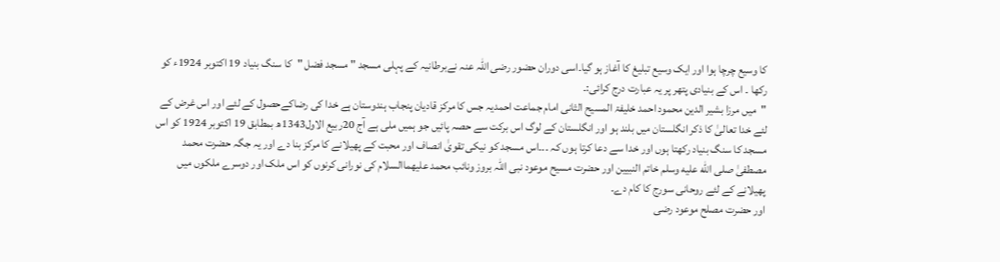کا وسیع چرچا ہوا اور ایک وسیع تبلیغ کا آغاز ہو گیا۔اسی دوران حضور رضی اللہ عنہ نےبرطانیہ کے پہلی مسجد " مسجد فضل "کا سنگ بنیاد 19 اکتوبر 1924ء کو رکھا ۔ اس کے بنیادی پتھر پر یہ عبارت درج کرائی:۔
"میں مرزا بشیر الدین محمود احمد خلیفۃ المسیح الثانی امام جماعت احمدیہ جس کا مرکز قادیان پنجاب ہندوستان ہے خدا کی رضاکےحصول کے لئے اور اس غرض کے لئے خدا تعالیٰ کا ذکر انگلستان میں بلند ہو اور انگلستان کے لوگ اس برکت سے حصہ پائیں جو ہمیں ملی ہے آج 20ربیع الاول1343ھ بمطابق 19 اکتوبر 1924 کو اس مسجد کا سنگ بنیاد رکھتا ہوں اور خدا سے دعا کرتا ہوں کہ ۔۔۔اس مسجد کو نیکی تقویٰ انصاف اور محبت کے پھیلانے کا مرکز بنا دے اور یہ جگہ حضرت محمد مصطفیٰ صلى الله عليه وسلم خاتم النبیین اور حضرت مسیح موعود نبی اللہ بروز ونائب محمد علیھماالسلام کی نورانی کرنوں کو اس ملک اور دوسرے ملکوں میں پھیلانے کے لئے روحانی سورج کا کام دے۔
اور حضرت مصلح موعود رضی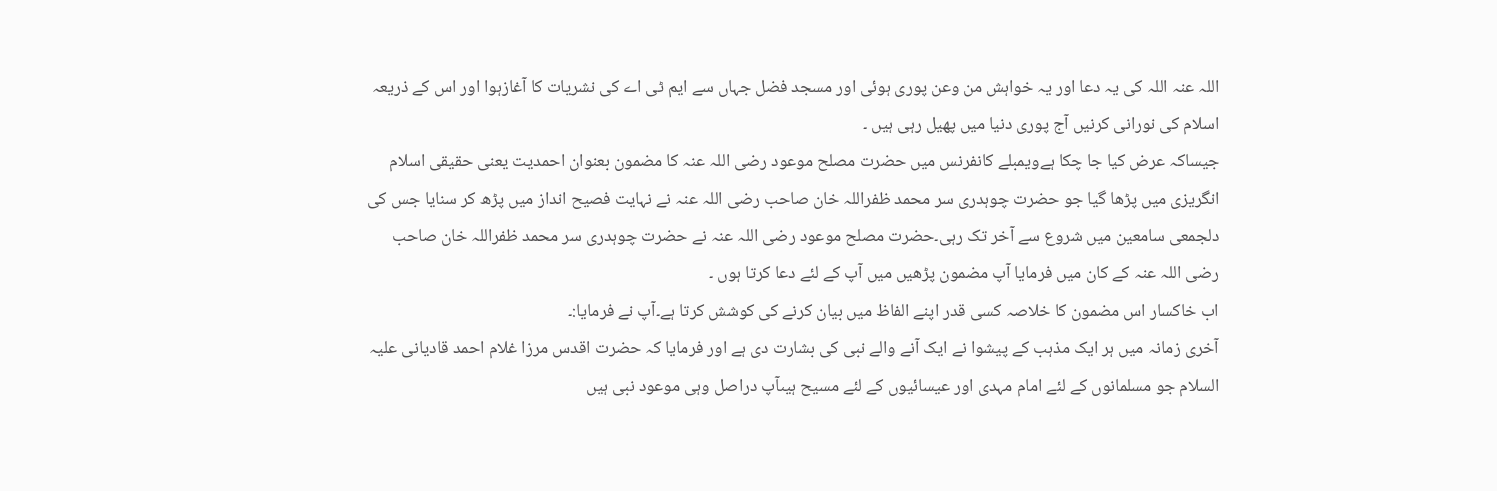اللہ عنہ اللہ کی یہ دعا اور یہ خواہش من وعن پوری ہوئی اور مسجد فضل جہاں سے ایم ٹی اے کی نشریات کا آغازہوا اور اس کے ذریعہ اسلام کی نورانی کرنیں آج پوری دنیا میں پھیل رہی ہیں ۔
جیساکہ عرض کیا جا چکا ہےویمبلے کانفرنس میں حضرت مصلح موعود رضی اللہ عنہ کا مضمون بعنوان احمدیت یعنی حقیقی اسلام انگریزی میں پڑھا گیا جو حضرت چوہدری سر محمد ظفراللہ خان صاحب رضی اللہ عنہ نے نہایت فصیح انداز میں پڑھ کر سنایا جس کی دلجمعی سامعین میں شروع سے آخر تک رہی۔حضرت مصلح موعود رضی اللہ عنہ نے حضرت چوہدری سر محمد ظفراللہ خان صاحب رضی اللہ عنہ کے کان میں فرمایا آپ مضمون پڑھیں میں آپ کے لئے دعا کرتا ہوں ۔
اب خاکسار اس مضمون کا خلاصہ کسی قدر اپنے الفاظ میں بیان کرنے کی کوشش کرتا ہے۔آپ نے فرمایا:۔
آخری زمانہ میں ہر ایک مذہب کے پیشوا نے ایک آنے والے نبی کی بشارت دی ہے اور فرمایا کہ حضرت اقدس مرزا غلام احمد قادیانی علیہ السلام جو مسلمانوں کے لئے امام مہدی اور عیسائیوں کے لئے مسیح ہیںآپ دراصل وہی موعود نبی ہیں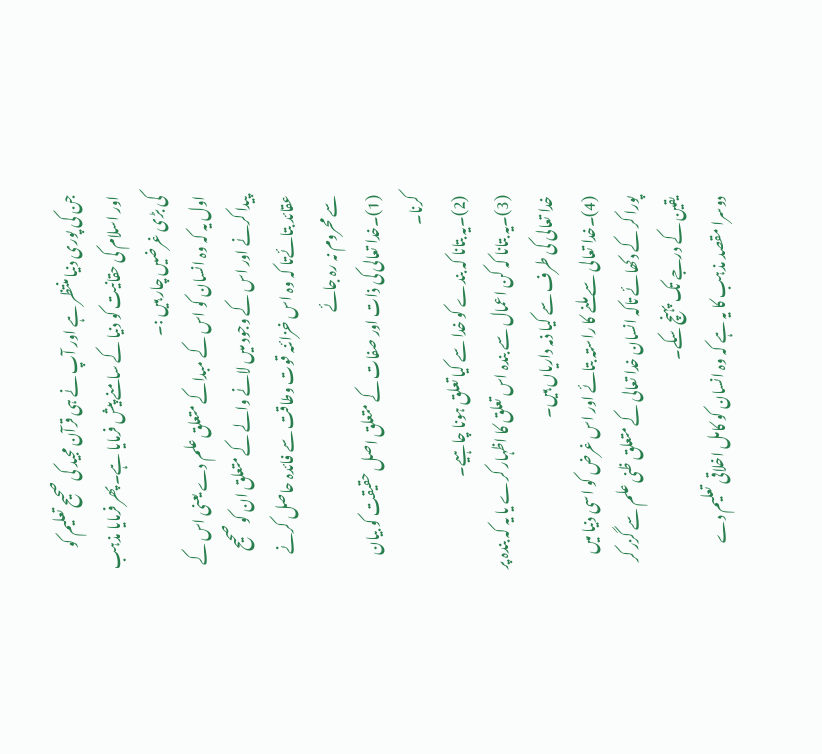جن کی پوری دنیا منتظر ہے اور آپ نے ہی قرآن مجید کی صحیح تعلیم کو اور اسلام کی حقانیت کو دنیا کے سامنے پیش فرمایا ہے۔پھر فرمایا مذہب کی بڑی غرضیں چار ہیں :۔
اول یہ کہ وہ انسان کو اس کے مبداکے متعلق علم دے یعنی اس کے پیدا کرنے اور اس کے وجود میں لانے والے کے متعلق ان کو صحیح عقائد بتائےتا کہ وہ اس خزائنہ قوت وطاقت سے فائدہ حاصل کرنے سے محروم نہ رہ جائے
(1)۔خدا تعالی کی ذات اور صفات کے متعلق اصل حقیقت کو بیان کرنا۔
(2)۔یہ بتانا کہ بندے کو خدا سے کیا تعلق ہونا چاہیے۔
(3)۔یہ بتانا کہ کن اعمال سے بندہ اس تعلق کا اظہار کرے یا یہ کہ بندہ پر خدا تعالی کی طرف سے کیا ذمہ داریاں ہیں۔
(4)۔خدا تعالی سے ملنے کا راستہ بتائے اور اس غرض کو اسی دنیا میں پورا کر کے دکھائے تاکہ انسان خدا تعالی کے متعلق ظنی علم سے گزر کر یقین کے درجے تک پہنچ سکے۔
دوسرا مقصد مذہب کا یہ ہے کہ وہ انسان کو کامل اخلاقی تعلیم دے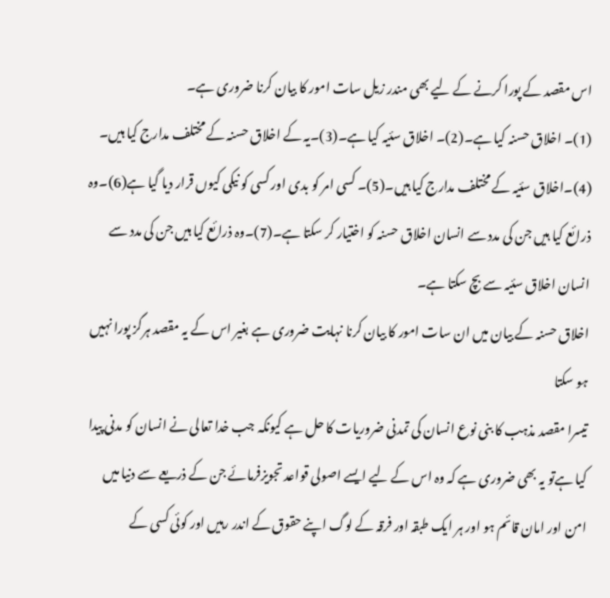اس مقصد کے پورا کرنے کے لیے بھی مندر زیل سات امور کا بیان کرنا ضروری ہے۔
(1)۔ اخلاق حسنہ کیا ہے۔(2)۔ اخلاق سئیہ کیا ہے۔(3)۔یہ کے اخلاق حسنہ کے مختلف مدارج کیا ہیں۔
(4)۔اخلاق سئیہ کے مختلف مدارج کیا ہیں۔(5)۔ کسی امر کو بدی اور کسی کو نیکی کیوں قرار دیا گیا ہے(6)۔وہ ذرائع کیا ہیں جن کی مدد سے انسان اخلاق حسنہ کو اختیار کر سکتا ہے۔(7)۔وہ ذرائع کیا ہیں جن کی مدد سے انسان اخلاق سئیہ سے بچ سکتا ہے۔
اخلاق حسنہ کے بیان میں ان سات امور کا بیان کرنا نہایت ضروری ہے بغیر اس کے یہ مقصد ہرگز پورا نہیں ہو سکتا
تیسرا مقصد مذہب کا بنی نوع انسان کی تمدنی ضروریات کا حل ہے کیونکہ جب خدا تعالی نے انسان کو مدنی پیدا کیا ہےتو یہ بھی ضروری ہے کہ وہ اس کے لیے ایسے اصولی قواعد تجویزفرمائے جن کے ذریعے سے دنیا میں امن اور امان قائم ہو اور ہر ایک طبقہ اور فرقہ کے لوگ اپنے حقوق کے اندر رہیں اور کوئی کسی کے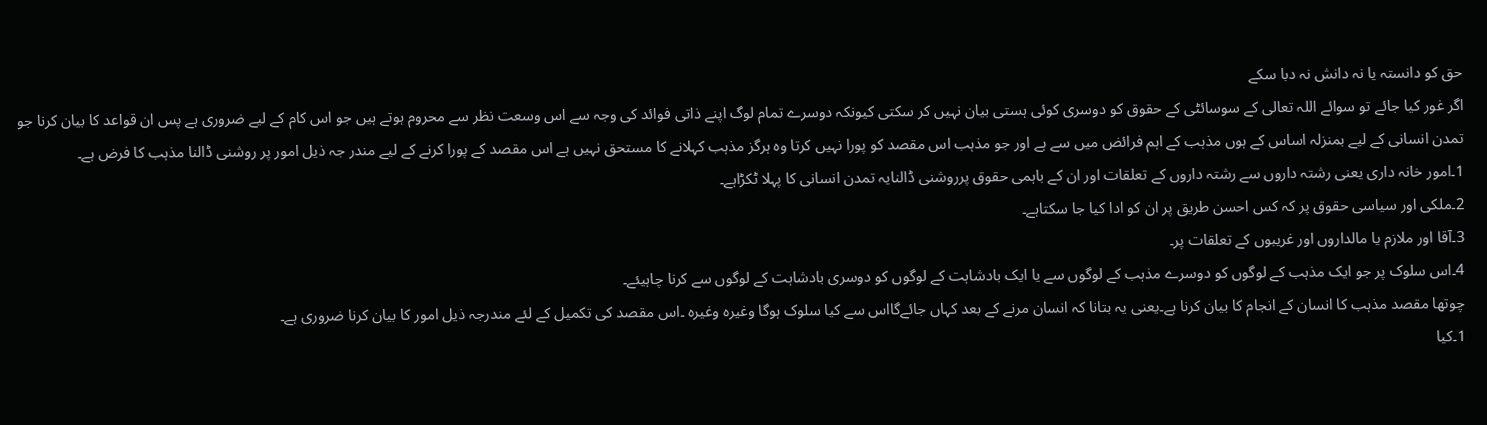حق کو دانستہ یا نہ دانش نہ دبا سکے
اگر غور کیا جائے تو سوائے اللہ تعالی کے سوسائٹی کے حقوق کو دوسری کوئی ہستی بیان نہیں کر سکتی کیونکہ دوسرے تمام لوگ اپنے ذاتی فوائد کی وجہ سے اس وسعت نظر سے محروم ہوتے ہیں جو اس کام کے لیے ضروری ہے پس ان قواعد کا بیان کرنا جو تمدن انسانی کے لیے بمنزلہ اساس کے ہوں مذہب کے اہم فرائض میں سے ہے اور جو مذہب اس مقصد کو پورا نہیں کرتا وہ ہرگز مذہب کہلانے کا مستحق نہیں ہے اس مقصد کے پورا کرنے کے لیے مندر جہ ذیل امور پر روشنی ڈالنا مذہب کا فرض ہے۔
1۔امور خانہ داری یعنی رشتہ داروں سے رشتہ داروں کے تعلقات اور ان کے باہمی حقوق پرروشنی ڈالنایہ تمدن انسانی کا پہلا ٹکڑاہے۔
2۔ملکی اور سیاسی حقوق پر کہ کس احسن طریق پر ان کو ادا کیا جا سکتاہے۔
3۔آقا اور ملازم یا مالداروں اور غریبوں کے تعلقات پر۔
4۔اس سلوک پر جو ایک مذہب کے لوگوں کو دوسرے مذہب کے لوگوں سے یا ایک بادشاہت کے لوگوں کو دوسری بادشاہت کے لوگوں سے کرنا چاہیئے۔
چوتھا مقصد مذہب کا انسان کے انجام کا بیان کرنا ہے۔یعنی یہ بتانا کہ انسان مرنے کے بعد کہاں جائےگااس سے کیا سلوک ہوگا وغیرہ وغیرہ ۔اس مقصد کی تکمیل کے لئے مندرجہ ذیل امور کا بیان کرنا ضروری ہے۔
1۔کیا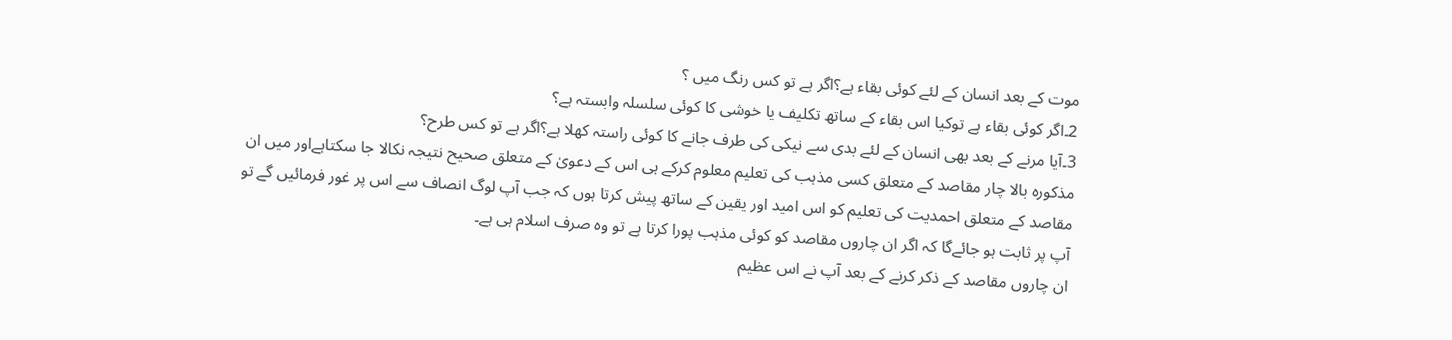موت کے بعد انسان کے لئے کوئی بقاء ہے؟اگر ہے تو کس رنگ میں ؟
2۔اگر کوئی بقاء ہے توکیا اس بقاء کے ساتھ تکلیف یا خوشی کا کوئی سلسلہ وابستہ ہے؟
3۔آیا مرنے کے بعد بھی انسان کے لئے بدی سے نیکی کی طرف جانے کا کوئی راستہ کھلا ہے؟اگر ہے تو کس طرح؟
مذکورہ بالا چار مقاصد کے متعلق کسی مذہب کی تعلیم معلوم کرکے ہی اس کے دعویٰ کے متعلق صحیح نتیجہ نکالا جا سکتاہےاور میں ان مقاصد کے متعلق احمدیت کی تعلیم کو اس امید اور یقین کے ساتھ پیش کرتا ہوں کہ جب آپ لوگ انصاف سے اس پر غور فرمائیں گے تو آپ پر ثابت ہو جائےگا کہ اگر ان چاروں مقاصد کو کوئی مذہب پورا کرتا ہے تو وہ صرف اسلام ہی ہے۔
ان چاروں مقاصد کے ذکر کرنے کے بعد آپ نے اس عظیم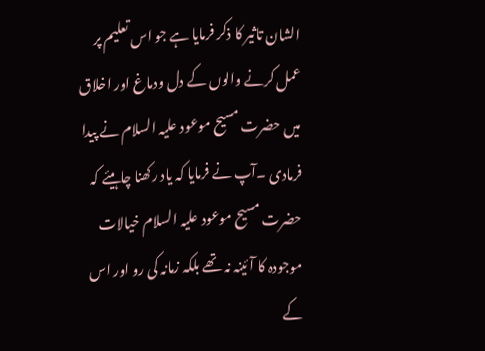الشان تاثیر کا ذکر فرمایا ہے جو اس تعلیم پر عمل کرنے والوں کے دل ودماغ اور اخلاق میں حضرت مسیح موعود علیہ السلام نے پیدا فرمادی ۔آپ نے فرمایا کہ یاد رکھنا چاہیئے کہ حضرت مسیح موعود علیہ السلام خیالات موجودہ کا آئینہ نہ تھے بلکہ زمانہ کی رو اور اس کے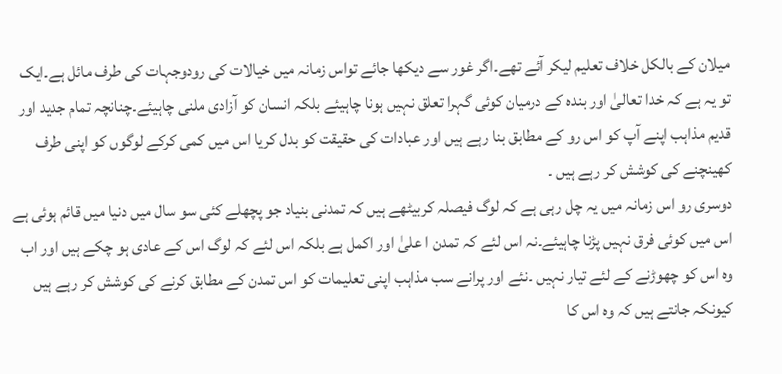میلان کے بالکل خلاف تعلیم لیکر آئے تھے۔اگر غور سے دیکھا جائے تواس زمانہ میں خیالات کی رودوجہات کی طرف مائل ہے۔ایک تو یہ ہے کہ خدا تعالیٰ اور بندہ کے درمیان کوئی گہرا تعلق نہیں ہونا چاہیئے بلکہ انسان کو آزادی ملنی چاہیئے۔چنانچہ تمام جدید اور قدیم مذاہب اپنے آپ کو اس رو کے مطابق بنا رہے ہیں اور عبادات کی حقیقت کو بدل کریا اس میں کمی کرکے لوگوں کو اپنی طرف کھینچنے کی کوشش کر رہے ہیں ۔
دوسری رو اس زمانہ میں یہ چل رہی ہے کہ لوگ فیصلہ کربیٹھے ہیں کہ تمدنی بنیاد جو پچھلے کئی سو سال میں دنیا میں قائم ہوئی ہے اس میں کوئی فرق نہیں پڑنا چاہیئے۔نہ اس لئے کہ تمدن ا علیٰ اور اکمل ہے بلکہ اس لئے کہ لوگ اس کے عادی ہو چکے ہیں اور اب وہ اس کو چھوڑنے کے لئے تیار نہیں ۔نئے اور پرانے سب مذاہب اپنی تعلیمات کو اس تمدن کے مطابق کرنے کی کوشش کر رہے ہیں کیونکہ جانتے ہیں کہ وہ اس کا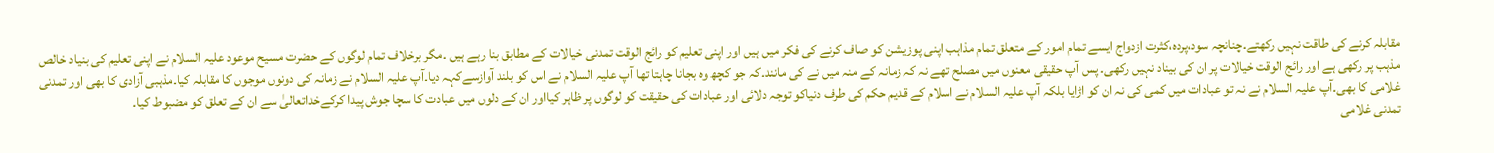مقابلہ کرنے کی طاقت نہیں رکھتے۔چنانچہ سود،پردہ،کثرت ازدواج ایسے تمام امور کے متعلق تمام مذاہب اپنی پوزیشن کو صاف کرنے کی فکر میں ہیں اور اپنی تعلیم کو رائج الوقت تمدنی خیالات کے مطابق بنا رہے ہیں ۔مگر برخلاف تمام لوگوں کے حضرت مسیح موعود علیہ السلام نے اپنی تعلیم کی بنیاد خالص مذہب پر رکھی ہے اور رائج الوقت خیالات پر ان کی بیناد نہیں رکھی۔ پس آپ حقیقی معنوں میں مصلح تھے نہ کہ زمانہ کے منہ میں نے کی مانند۔کہ جو کچھ وہ بجانا چاہتا تھا آپ علیہ السلام نے اس کو بلند آوازسےکہہ دیا۔آپ علیہ السلام نے زمانہ کی دونوں موجوں کا مقابلہ کیا۔مذہبی آزادی کا بھی اور تمدنی غلامی کا بھی۔آپ علیہ السلام نے نہ تو عبادات میں کمی کی نہ ان کو اڑایا بلکہ آپ علیہ السلام نے اسلام کے قدیم حکم کی طرف دنیاکو توجہ دلائی اور عبادات کی حقیقت کو لوگوں پر ظاہر کیااور ان کے دلوں میں عبادت کا سچا جوش پیدا کرکےخداتعالیٰ سے ان کے تعلق کو مضبوط کیا۔
تمدنی غلامی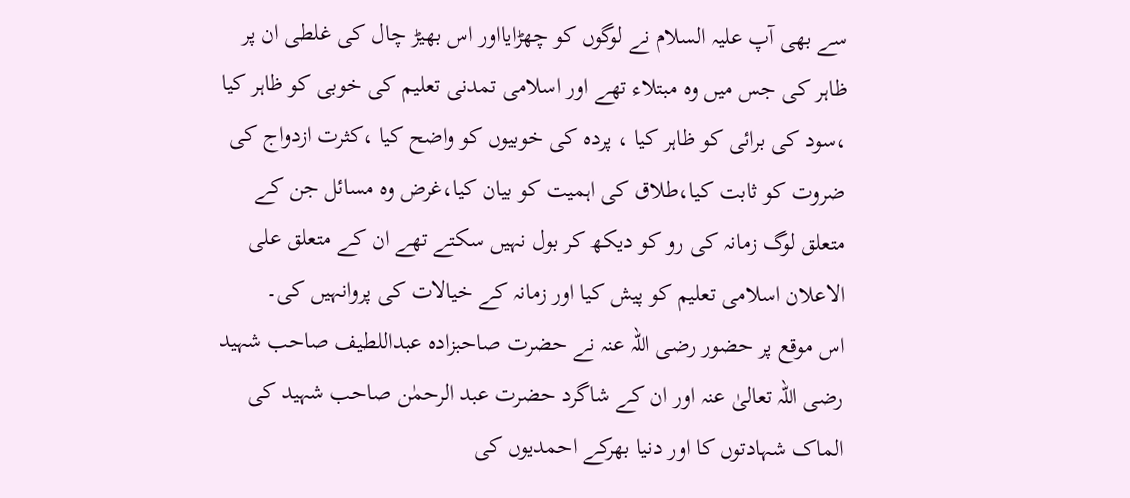سے بھی آپ علیہ السلام نے لوگوں کو چھڑایااور اس بھیڑ چال کی غلطی ان پر ظاہر کی جس میں وہ مبتلاء تھے اور اسلامی تمدنی تعلیم کی خوبی کو ظاہر کیا ،سود کی برائی کو ظاہر کیا ، پردہ کی خوبیوں کو واضح کیا ،کثرت ازدواج کی ضروت کو ثابت کیا،طلاق کی اہمیت کو بیان کیا،غرض وہ مسائل جن کے متعلق لوگ زمانہ کی رو کو دیکھ کر بول نہیں سکتے تھے ان کے متعلق علی الاعلان اسلامی تعلیم کو پیش کیا اور زمانہ کے خیالات کی پروانہیں کی۔
اس موقع پر حضور رضی اللہ عنہ نے حضرت صاحبزادہ عبداللطیف صاحب شہید رضی اللہ تعالیٰ عنہ اور ان کے شاگرد حضرت عبد الرحمٰن صاحب شہید کی الماک شہادتوں کا اور دنیا بھرکے احمدیوں کی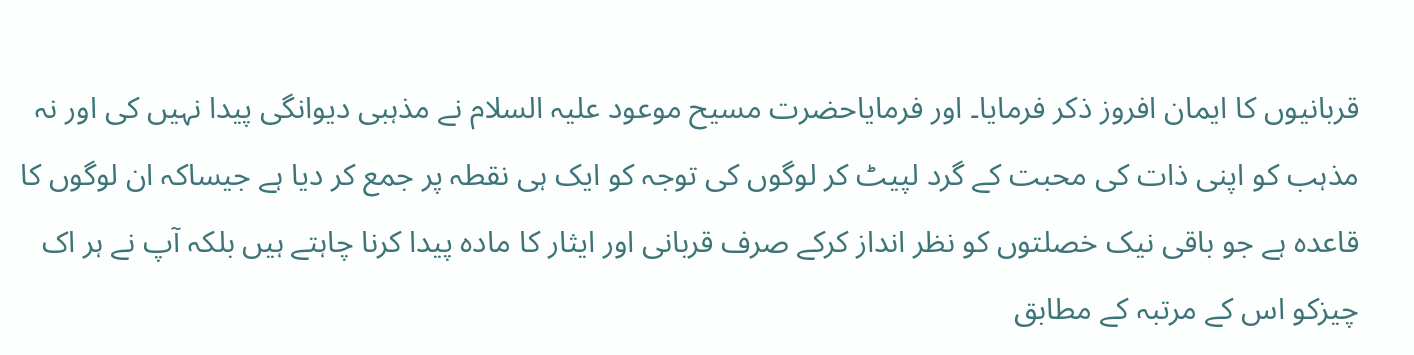قربانیوں کا ایمان افروز ذکر فرمایا۔ اور فرمایاحضرت مسیح موعود علیہ السلام نے مذہبی دیوانگی پیدا نہیں کی اور نہ مذہب کو اپنی ذات کی محبت کے گرد لپیٹ کر لوگوں کی توجہ کو ایک ہی نقطہ پر جمع کر دیا ہے جیساکہ ان لوگوں کا قاعدہ ہے جو باقی نیک خصلتوں کو نظر انداز کرکے صرف قربانی اور ایثار کا مادہ پیدا کرنا چاہتے ہیں بلکہ آپ نے ہر اک چیزکو اس کے مرتبہ کے مطابق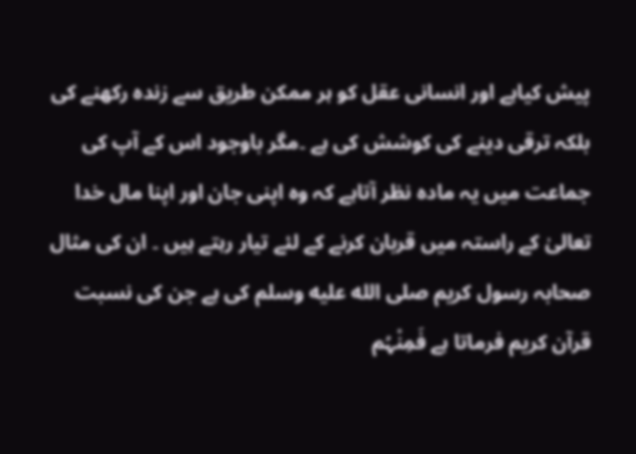پیش کیاہے اور انسانی عقل کو ہر ممکن طریق سے زندہ رکھنے کی بلکہ ترقی دینے کی کوشش کی ہے ۔مگر باوجود اس کے آپ کی جماعت میں یہ مادہ نظر آتاہے کہ وہ اپنی جان اور اپنا مال خدا تعالیٰ کے راستہ میں قربان کرنے کے لئے تیار رہتے ہیں ۔ ان کی مثال صحابہ رسول کریم صلى الله عليه وسلم کی ہے جن کی نسبت قرآن کریم فرماتا ہے فَمِنْہُم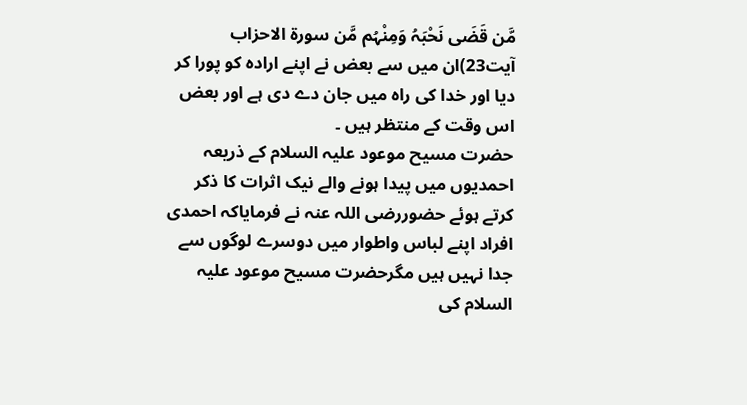مَّن قَضَی نَحْبَہُ وَمِنْہُم مَّن سورۃ الاحزاب آیت23)ان میں سے بعض نے اپنے ارادہ کو پورا کر دیا اور خدا کی راہ میں جان دے دی ہے اور بعض اس وقت کے منتظر ہیں ۔
حضرت مسیح موعود علیہ السلام کے ذریعہ احمدیوں میں پیدا ہونے والے نیک اثرات کا ذکر کرتے ہوئے حضوررضی اللہ عنہ نے فرمایاکہ احمدی افراد اپنے لباس واطوار میں دوسرے لوگوں سے جدا نہیں ہیں مگرحضرت مسیح موعود علیہ السلام کی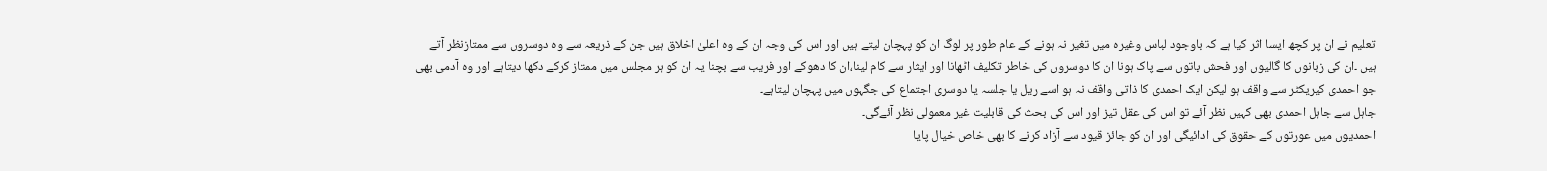تعلیم نے ان پر کچھ ایسا اثر کیا ہے کہ باوجود لباس وغیرہ میں تغیر نہ ہونے کے عام طور پر لوگ ان کو پہچان لیتے ہیں اور اس کی وجہ ان کے وہ اعلیٰ اخلاق ہیں جن کے ذریعہ سے وہ دوسروں سے ممتازنظر آتے ہیں ۔ان کی زبانوں کا گالیوں اور فحش باتوں سے پاک ہونا ان کا دوسروں کی خاطر تکلیف اٹھانا اور ایثار سے کام لینا،ان کا دھوکے اور فریب سے بچنا یہ ان کو ہر مجلس میں ممتاز کرکے دکھا دیتاہے اور وہ آدمی بھی جو احمدی کیریکٹر سے واقف ہو لیکن ایک احمدی کا ذاتی واقف نہ ہو اسے ریل یا جلسہ یا دوسری اجتماع کی جگہوں میں پہچان لیتاہے۔
جاہل سے جاہل احمدی بھی کہیں نظر آئے تو اس کی عقل تیز اور اس کی بحث کی قابلیت غیر معمولی نظر آئےگی۔
احمدیوں میں عورتوں کے حقوق کی ادائیگی اور ان کو جائز قیود سے آزاد کرنے کا بھی خاص خیال پایا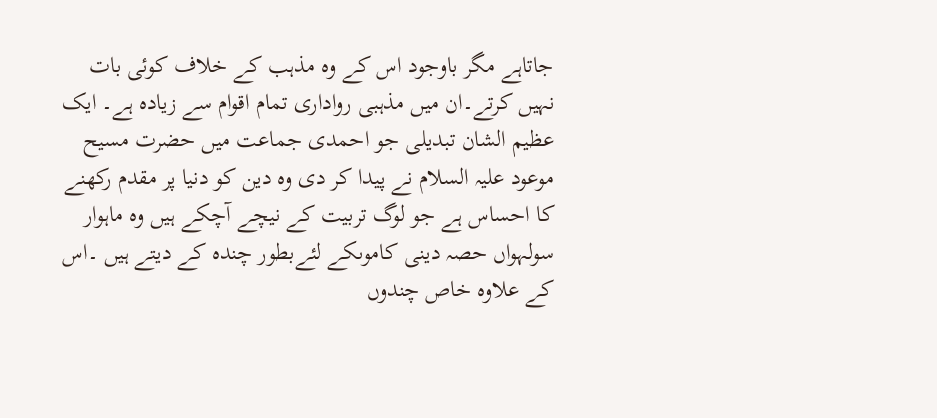جاتاہے مگر باوجود اس کے وہ مذہب کے خلاف کوئی بات نہیں کرتے۔ان میں مذہبی رواداری تمام اقوام سے زیادہ ہے۔ ایک عظیم الشان تبدیلی جو احمدی جماعت میں حضرت مسیح موعود علیہ السلام نے پیدا کر دی وہ دین کو دنیا پر مقدم رکھنے کا احساس ہے جو لوگ تربیت کے نیچے آچکے ہیں وہ ماہوار سولہواں حصہ دینی کاموںکے لئےبطور چندہ کے دیتے ہیں ۔اس کے علاوہ خاص چندوں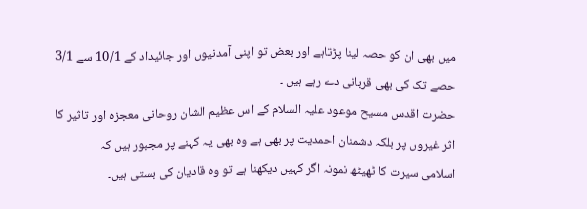میں بھی ان کو حصہ لینا پڑتاہے اور بعض تو اپنی آمدنیوں اور جائیداد کے 10/1 سے 3/1 حصے تک کی بھی قربانی دے رہے ہیں ۔
حضرت اقدس مسیح موعود علیہ السلام کے اس عظیم الشان روحانی معجزہ اور تاثیر کا اثر غیروں پر بلکہ دشمنان احمدیت پر بھی ہے وہ بھی یہ کہنے پر مجبور ہیں کہ
اسلامی سیرت کا ٹھیٹھ نمونہ اگر کہیں دیکھنا ہے تو وہ قادیان کی بستی ہیں۔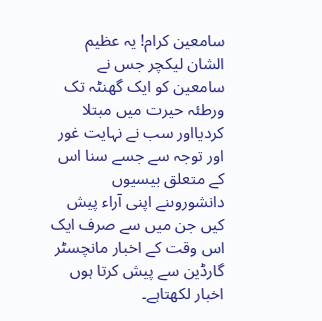سامعین کرام! یہ عظیم الشان لیکچر جس نے سامعین کو ایک گھنٹہ تک ورطئہ حیرت میں مبتلا کردیااور سب نے نہایت غور اور توجہ سے جسے سنا اس کے متعلق بیسیوں دانشوروںنے اپنی آراء پیش کیں جن میں سے صرف ایک اس وقت کے اخبار مانچسٹر گارڈین سے پیش کرتا ہوں اخبار لکھتاہے۔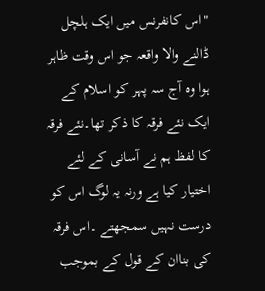"اس کانفرنس میں ایک ہلچل ڈالنے والا واقعہ جو اس وقت ظاہر ہوا وہ آج سہ پہر کو اسلام کے ایک نئے فرقہ کا ذکر تھا۔نئے فرقہ کا لفظ ہم نے آسانی کے لئے اختیار کیا ہے ورنہ یہ لوگ اس کو درست نہیں سمجھتے ۔اس فرقہ کی بناان کے قول کے بموجب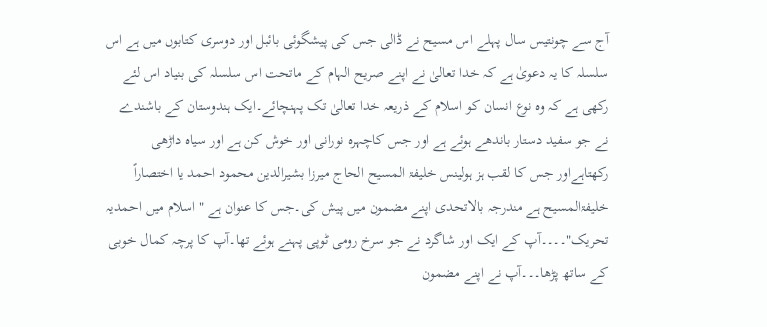آج سے چونتیس سال پہلے اس مسیح نے ڈالی جس کی پیشگوئی بائبل اور دوسری کتابوں میں ہے اس سلسلہ کا یہ دعویٰ ہے کہ خدا تعالیٰ نے اپنے صریح الہام کے ماتحت اس سلسلہ کی بنیاد اس لئے رکھی ہے کہ وہ نوع انسان کو اسلام کے ذریعہ خدا تعالیٰ تک پہنچائے۔ایک ہندوستان کے باشندے نے جو سفید دستار باندھے ہوئے ہے اور جس کاچہرہ نورانی اور خوش کن ہے اور سیاہ داڑھی رکھتاہےاور جس کا لقب ہز ہولینس خلیفۃ المسیح الحاج میرزا بشیرالدین محمود احمد یا اختصاراً خلیفۃالمسیح ہے مندرجہ بالاتحدی اپنے مضمون میں پیش کی۔جس کا عنوان ہے " اسلام میں احمدیہ تحریک"۔۔۔۔آپ کے ایک اور شاگرد نے جو سرخ رومی ٹوپی پہنے ہوئے تھا۔آپ کا پرچہ کمال خوبی کے ساتھ پڑھا۔۔۔آپ نے اپنے مضمون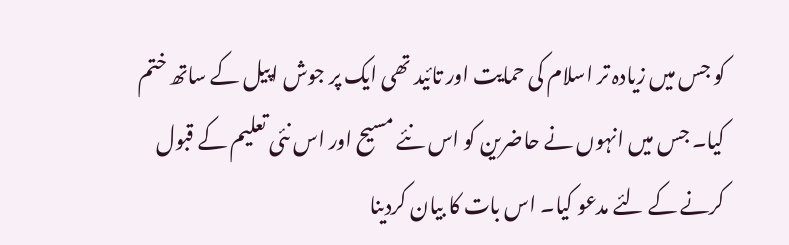کو جس میں زیادہ تر اسلام کی حمایت اور تائید تھی ایک پر جوش اپیل کے ساتھ ختم کیا۔ جس میں انہوں نے حاضرین کو اس نئے مسیح اور اس نئی تعلیم کے قبول کرنے کے لئے مدعو کیا۔ اس بات کا بیان کردینا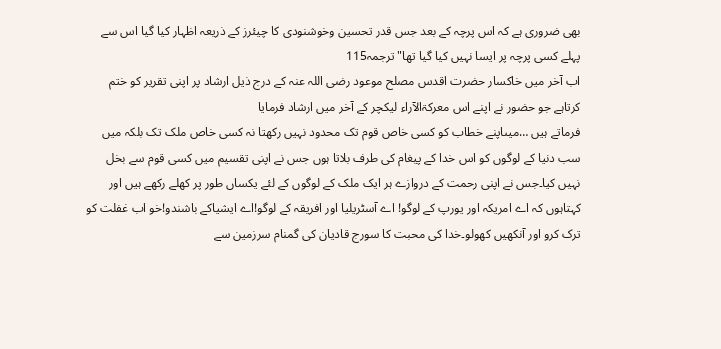بھی ضروری ہے کہ اس پرچہ کے بعد جس قدر تحسین وخوشنودی کا چیئرز کے ذریعہ اظہار کیا گیا اس سے پہلے کسی پرچہ پر ایسا نہیں کیا گیا تھا" ترجمہ115
اب آخر میں خاکسار حضرت اقدس مصلح موعود رضی اللہ عنہ کے درج ذیل ارشاد پر اپنی تقریر کو ختم کرتاہے جو حضور نے اپنے اس معرکۃالآراء لیکچر کے آخر میں ارشاد فرمایا
فرماتے ہیں …میںاپنے خطاب کو کسی خاص قوم تک محدود نہیں رکھتا نہ کسی خاص ملک تک بلکہ میں سب دنیا کے لوگوں کو اس خدا کے پیغام کی طرف بلاتا ہوں جس نے اپنی تقسیم میں کسی قوم سے بخل نہیں کیا۔جس نے اپنی رحمت کے دروازے ہر ایک ملک کے لوگوں کے لئے یکساں طور پر کھلے رکھے ہیں اور کہتاہوں کہ اے امریکہ اور یورپ کے لوگو! اے آسٹریلیا اور افریقہ کے لوگو!اے ایشیاکے باشندو!خو اب غفلت کو ترک کرو اور آنکھیں کھولو۔خدا کی محبت کا سورج قادیان کی گمنام سرزمین سے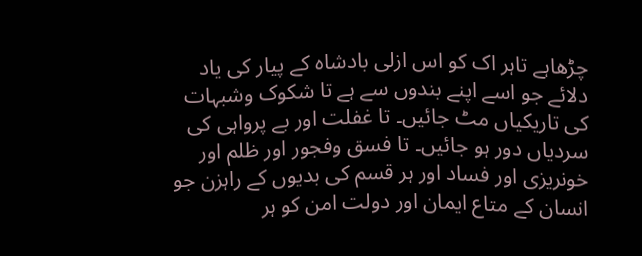چڑھاہے تاہر اک کو اس ازلی بادشاہ کے پیار کی یاد دلائے جو اسے اپنے بندوں سے ہے تا شکوک وشبہات کی تاریکیاں مٹ جائیں۔ تا غفلت اور بے پرواہی کی سردیاں دور ہو جائیں۔ تا فسق وفجور اور ظلم اور خونریزی اور فساد اور ہر قسم کی بدیوں کے راہزن جو انسان کے متاع ایمان اور دولت امن کو ہر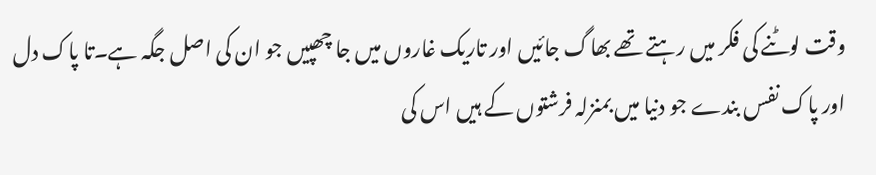وقت لوٹنے کی فکر میں رہتے تھے بھاگ جائیں اور تاریک غاروں میں جا چھپیں جو ان کی اصل جگہ ہے۔تا پاک دل اور پاک نفس بندے جو دنیا میں بمنزلہ فرشتوں کے ہیں اس کی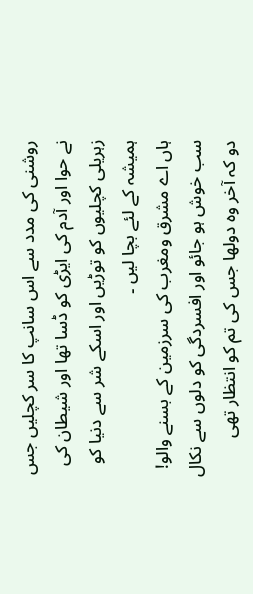روشنی کی مدد سے اس سانپ کا سر کچلیں جس نے حوا اور آدم کی ایڑی کو ڈسا تھا اور شیطان کی زہریلی کچلیوں کو توڑیں اور اسکے شر سے دنیا کو ہمیشہ کے لئے بچا لیں ۔
ہاں اے مشرق ومغرب کی سرزمین کے بسنے والو! سب خوش ہو جائو اور افسردگی کو دلوں سے نکال دو کہ آخر وہ دولھا جس کی تم کو انتظار تھی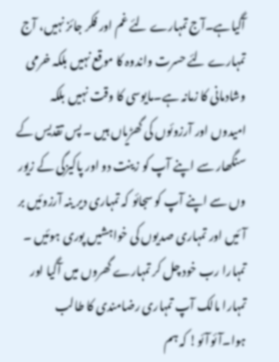آگیاہے۔آج تمہارے لئے غم اور فکر جائز نہیں، آج تمہارے لئے حسرت واندوہ کا موقع نہیں بلکہ خرمی وشادمانی کا زمانہ ہے۔مایوسی کا وقت نہیں بلکہ امیدوں اور آرزوئوں کی گھڑیاں ہیں ۔ پس تقدیس کے سنگھار سے اپنے آپ کو زینت دو اور پاکیزگی کے زیور وں سے اپنے آپ کو سجائو کہ تمہاری دیر ینہ آرزوئیں بر آئیں اور تمہاری صدیوں کی خواہشیں پوری ہوئیں ۔ تمہارا رب خود چل کر تمہارے گھروں میں آگیا اور تمہارا مالک آپ تمہاری رضامندی کا طالب ہوا۔آئوآئو! کہ ہم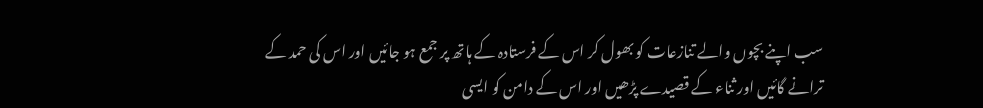سب اپنے بچوں والے تنازعات کو بھول کر اس کے فرستادہ کے ہاتھ پر جمع ہو جائیں اور اس کی حمد کے ترانے گائیں اور ثناء کے قصیدے پڑھیں اور اس کے دامن کو ایسی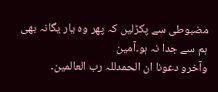مضبوطی سے پکڑلیں کہ پھر وہ یار یگانہ بھی ہم سے جدا نہ ہو۔آمین
وآخرو دعونا ان الحمدللہ رب العالمین۔